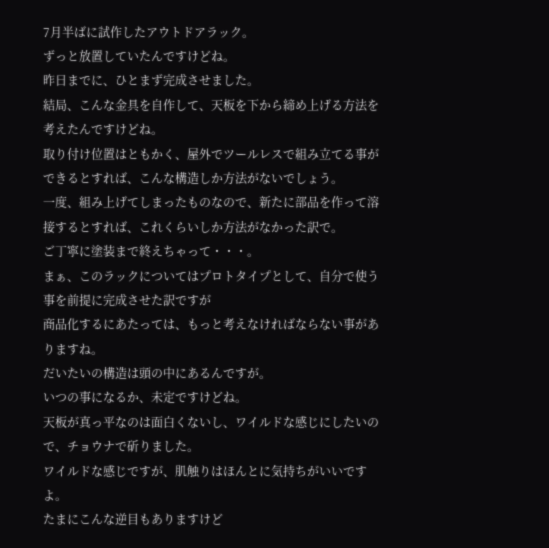7月半ばに試作したアウトドアラック。
ずっと放置していたんですけどね。
昨日までに、ひとまず完成させました。
結局、こんな金具を自作して、天板を下から締め上げる方法を考えたんですけどね。
取り付け位置はともかく、屋外でツールレスで組み立てる事ができるとすれば、こんな構造しか方法がないでしょう。
一度、組み上げてしまったものなので、新たに部品を作って溶接するとすれば、これくらいしか方法がなかった訳で。
ご丁寧に塗装まで終えちゃって・・・。
まぁ、このラックについてはプロトタイプとして、自分で使う事を前提に完成させた訳ですが
商品化するにあたっては、もっと考えなければならない事がありますね。
だいたいの構造は頭の中にあるんですが。
いつの事になるか、未定ですけどね。
天板が真っ平なのは面白くないし、ワイルドな感じにしたいので、チョウナで斫りました。
ワイルドな感じですが、肌触りはほんとに気持ちがいいですよ。
たまにこんな逆目もありますけど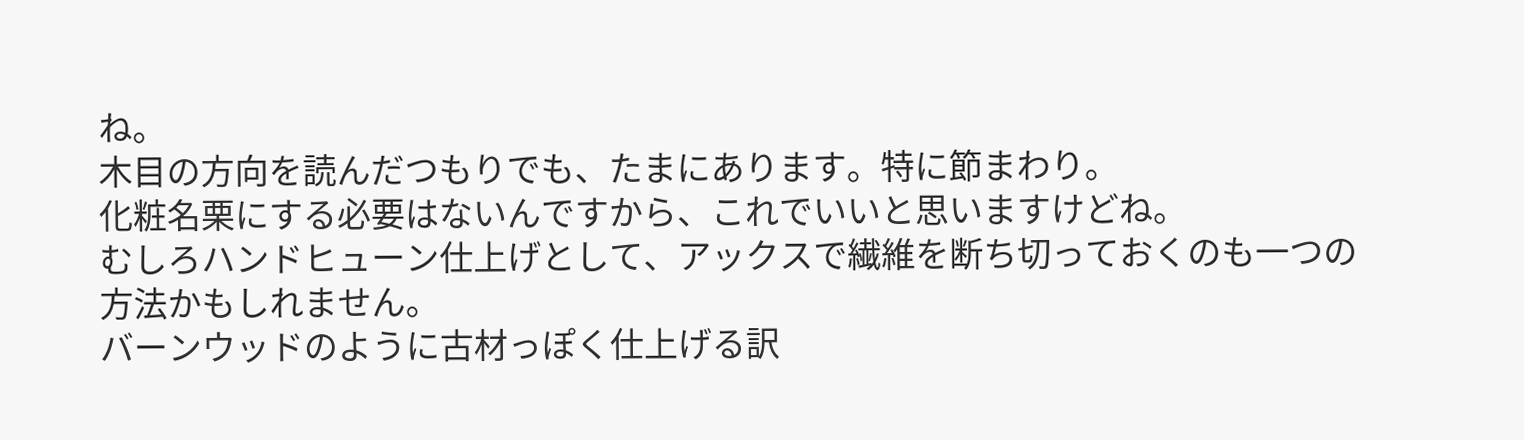ね。
木目の方向を読んだつもりでも、たまにあります。特に節まわり。
化粧名栗にする必要はないんですから、これでいいと思いますけどね。
むしろハンドヒューン仕上げとして、アックスで繊維を断ち切っておくのも一つの方法かもしれません。
バーンウッドのように古材っぽく仕上げる訳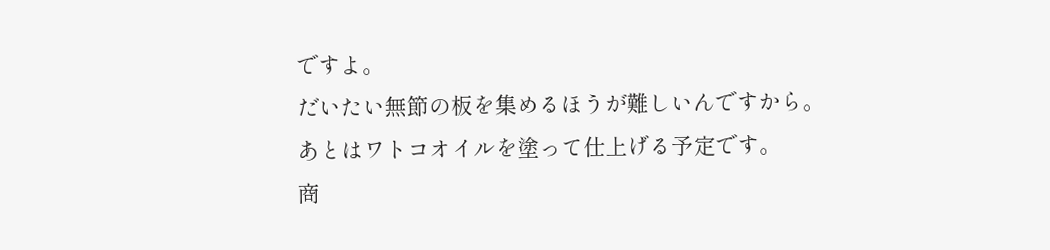ですよ。
だいたい無節の板を集めるほうが難しいんですから。
あとはワトコオイルを塗って仕上げる予定です。
商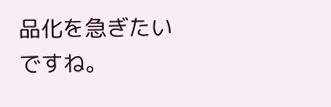品化を急ぎたいですね。